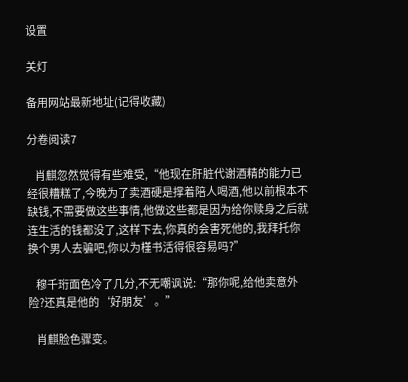设置

关灯

备用网站最新地址(记得收藏)

分卷阅读7

    肖麒忽然觉得有些难受,“他现在肝脏代谢酒精的能力已经很糟糕了,今晚为了卖酒硬是撑着陪人喝酒,他以前根本不缺钱,不需要做这些事情,他做这些都是因为给你赎身之后就连生活的钱都没了,这样下去,你真的会害死他的,我拜托你换个男人去骗吧,你以为槿书活得很容易吗?”

    穆千珩面色冷了几分,不无嘲讽说:“那你呢,给他卖意外险?还真是他的‘好朋友’。”

    肖麒脸色骤变。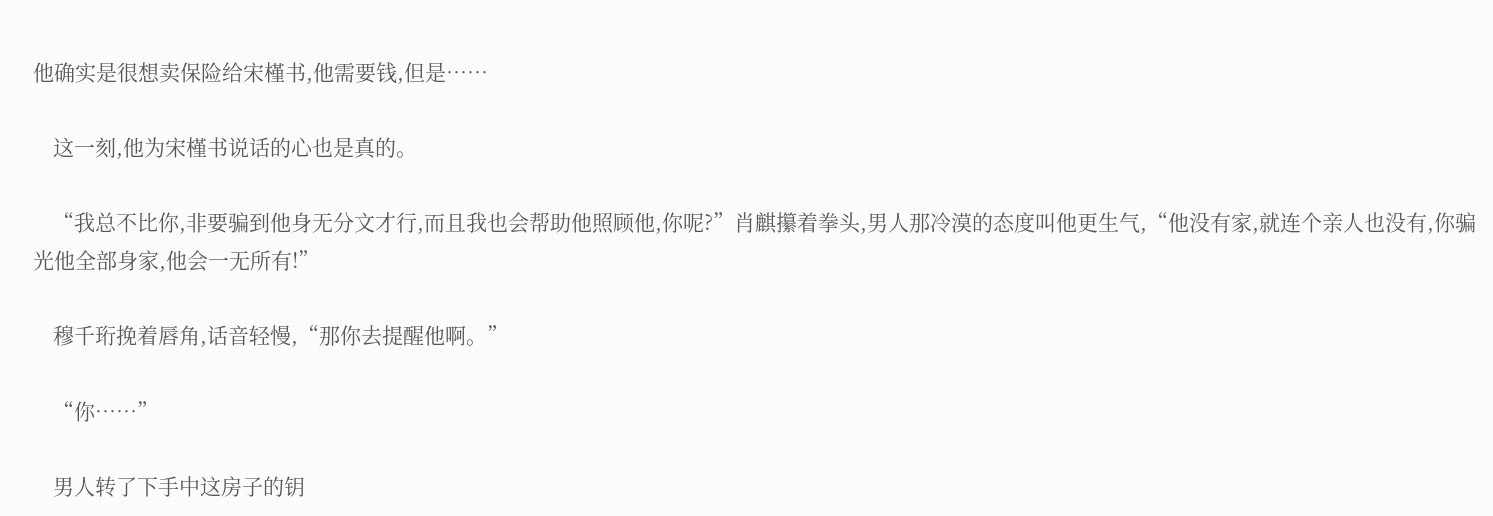他确实是很想卖保险给宋槿书,他需要钱,但是……

    这一刻,他为宋槿书说话的心也是真的。

    “我总不比你,非要骗到他身无分文才行,而且我也会帮助他照顾他,你呢?”肖麒攥着拳头,男人那冷漠的态度叫他更生气,“他没有家,就连个亲人也没有,你骗光他全部身家,他会一无所有!”

    穆千珩挽着唇角,话音轻慢,“那你去提醒他啊。”

    “你……”

    男人转了下手中这房子的钥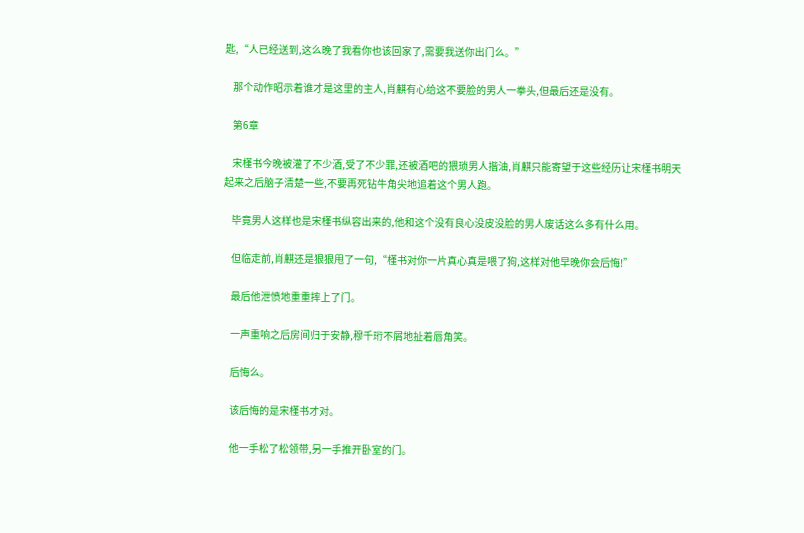匙,“人已经送到,这么晚了我看你也该回家了,需要我送你出门么。”

    那个动作昭示着谁才是这里的主人,肖麒有心给这不要脸的男人一拳头,但最后还是没有。

    第6章

    宋槿书今晚被灌了不少酒,受了不少罪,还被酒吧的猥琐男人揩油,肖麒只能寄望于这些经历让宋槿书明天起来之后脑子清楚一些,不要再死钻牛角尖地追着这个男人跑。

    毕竟男人这样也是宋槿书纵容出来的,他和这个没有良心没皮没脸的男人废话这么多有什么用。

    但临走前,肖麒还是狠狠甩了一句,“槿书对你一片真心真是喂了狗,这样对他早晚你会后悔!”

    最后他泄愤地重重摔上了门。

    一声重响之后房间归于安静,穆千珩不屑地扯着唇角笑。

    后悔么。

    该后悔的是宋槿书才对。

    他一手松了松领带,另一手推开卧室的门。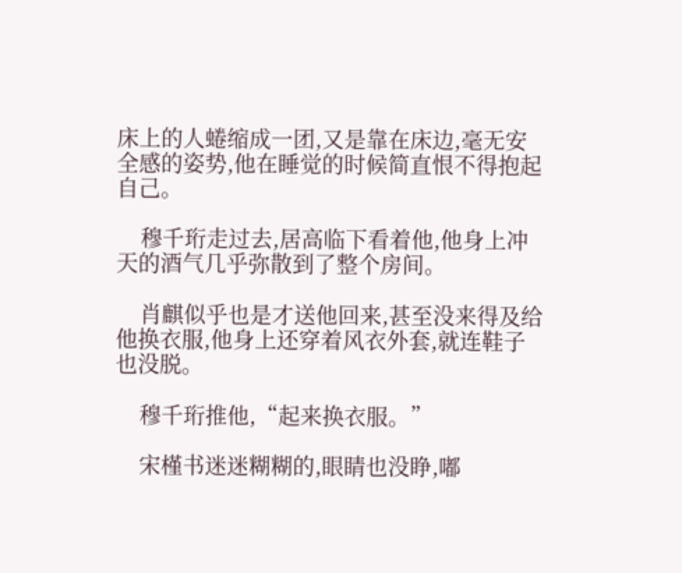床上的人蜷缩成一团,又是靠在床边,毫无安全感的姿势,他在睡觉的时候简直恨不得抱起自己。

    穆千珩走过去,居高临下看着他,他身上冲天的酒气几乎弥散到了整个房间。

    肖麒似乎也是才送他回来,甚至没来得及给他换衣服,他身上还穿着风衣外套,就连鞋子也没脱。

    穆千珩推他,“起来换衣服。”

    宋槿书迷迷糊糊的,眼睛也没睁,嘟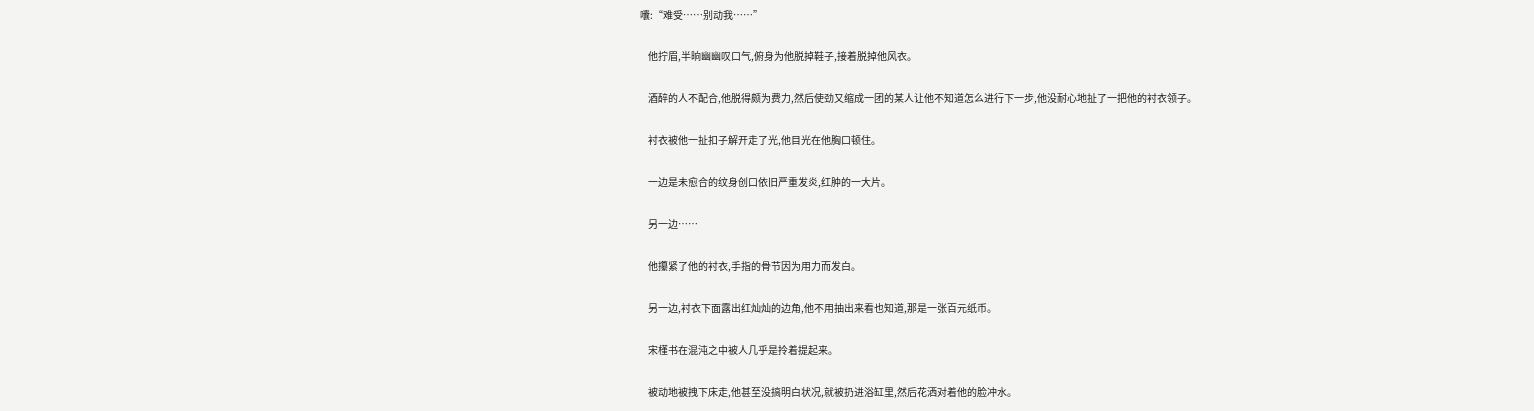囔:“难受……别动我……”

    他拧眉,半晌幽幽叹口气,俯身为他脱掉鞋子,接着脱掉他风衣。

    酒醉的人不配合,他脱得颇为费力,然后使劲又缩成一团的某人让他不知道怎么进行下一步,他没耐心地扯了一把他的衬衣领子。

    衬衣被他一扯扣子解开走了光,他目光在他胸口顿住。

    一边是未愈合的纹身创口依旧严重发炎,红肿的一大片。

    另一边……

    他攥紧了他的衬衣,手指的骨节因为用力而发白。

    另一边,衬衣下面露出红灿灿的边角,他不用抽出来看也知道,那是一张百元纸币。

    宋槿书在混沌之中被人几乎是拎着提起来。

    被动地被拽下床走,他甚至没搞明白状况,就被扔进浴缸里,然后花洒对着他的脸冲水。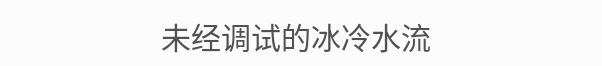未经调试的冰冷水流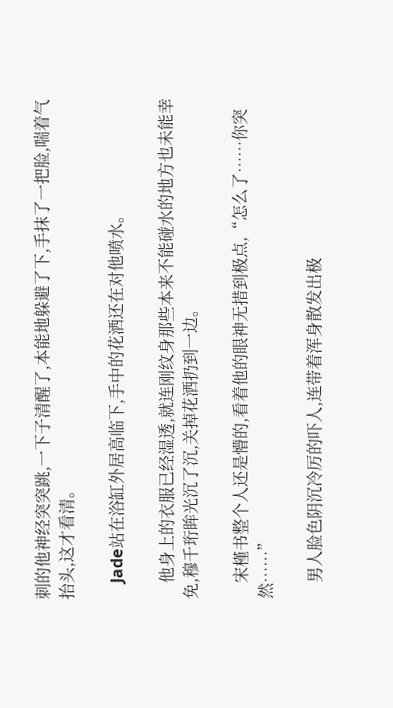刺的他神经突突跳,一下子清醒了,本能地躲避了下,手抹了一把脸,喘着气抬头,这才看清。

    Jade站在浴缸外居高临下,手中的花洒还在对他喷水。

    他身上的衣服已经湿透,就连刚纹身那些本来不能碰水的地方也未能幸免,穆千珩眸光沉了沉,关掉花洒扔到一边。

    宋槿书整个人还是懵的,看着他的眼神无措到极点,“怎么了……你突然……”

    男人脸色阴沉冷厉的吓人,连带着浑身散发出极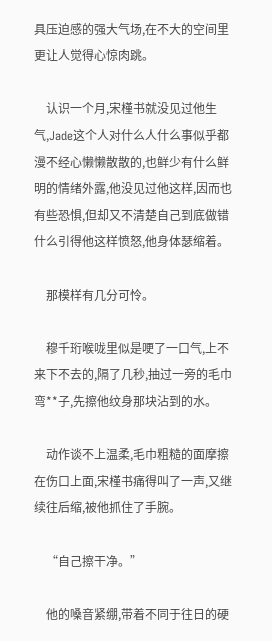具压迫感的强大气场,在不大的空间里更让人觉得心惊肉跳。

    认识一个月,宋槿书就没见过他生气,Jade这个人对什么人什么事似乎都漫不经心懒懒散散的,也鲜少有什么鲜明的情绪外露,他没见过他这样,因而也有些恐惧,但却又不清楚自己到底做错什么引得他这样愤怒,他身体瑟缩着。

    那模样有几分可怜。

    穆千珩喉咙里似是哽了一口气,上不来下不去的,隔了几秒,抽过一旁的毛巾弯**子,先擦他纹身那块沾到的水。

    动作谈不上温柔,毛巾粗糙的面摩擦在伤口上面,宋槿书痛得叫了一声,又继续往后缩,被他抓住了手腕。

    “自己擦干净。”

    他的嗓音紧绷,带着不同于往日的硬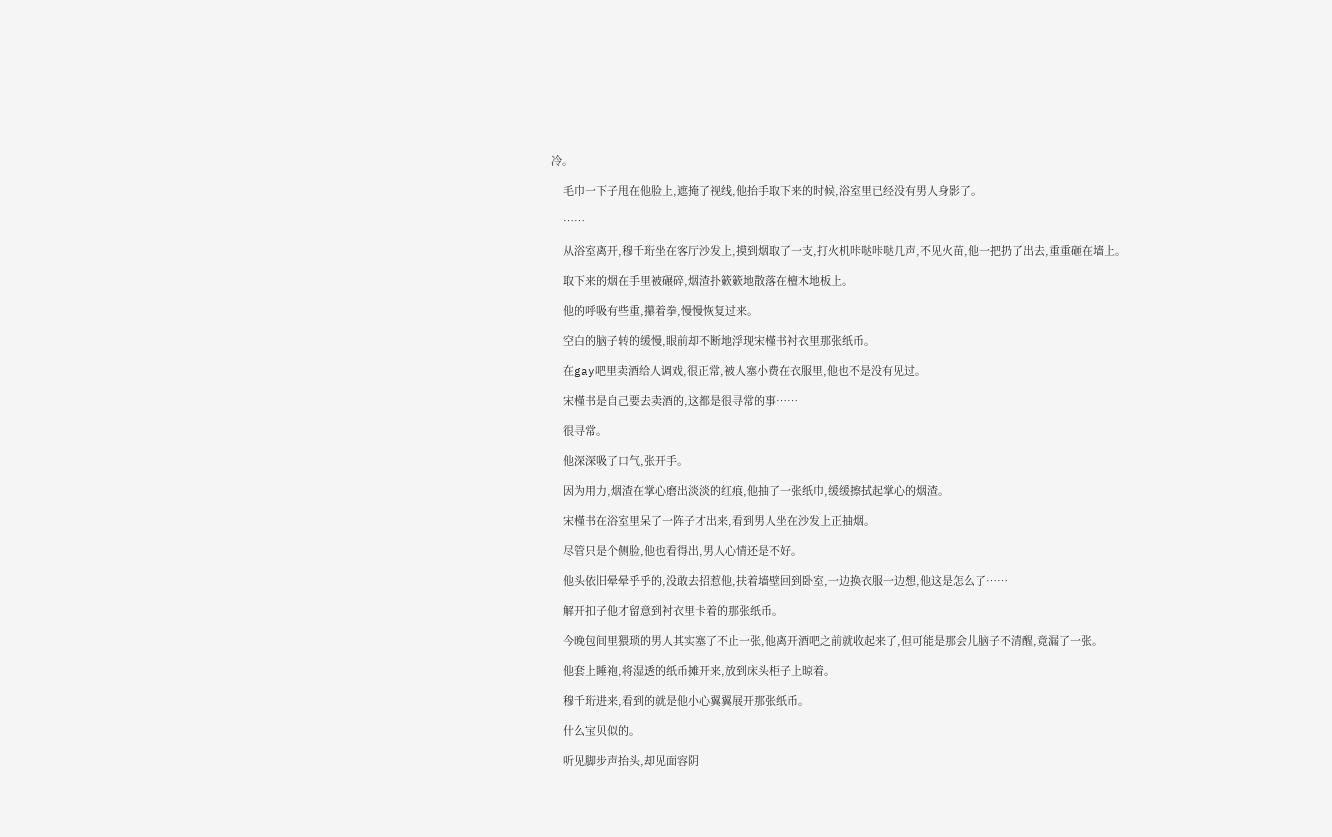冷。

    毛巾一下子甩在他脸上,遮掩了视线,他抬手取下来的时候,浴室里已经没有男人身影了。

    ……

    从浴室离开,穆千珩坐在客厅沙发上,摸到烟取了一支,打火机咔哒咔哒几声,不见火苗,他一把扔了出去,重重砸在墙上。

    取下来的烟在手里被碾碎,烟渣扑簌簌地散落在檀木地板上。

    他的呼吸有些重,攥着拳,慢慢恢复过来。

    空白的脑子转的缓慢,眼前却不断地浮现宋槿书衬衣里那张纸币。

    在gay吧里卖酒给人调戏,很正常,被人塞小费在衣服里,他也不是没有见过。

    宋槿书是自己要去卖酒的,这都是很寻常的事……

    很寻常。

    他深深吸了口气,张开手。

    因为用力,烟渣在掌心磨出淡淡的红痕,他抽了一张纸巾,缓缓擦拭起掌心的烟渣。

    宋槿书在浴室里呆了一阵子才出来,看到男人坐在沙发上正抽烟。

    尽管只是个侧脸,他也看得出,男人心情还是不好。

    他头依旧晕晕乎乎的,没敢去招惹他,扶着墙壁回到卧室,一边换衣服一边想,他这是怎么了……

    解开扣子他才留意到衬衣里卡着的那张纸币。

    今晚包间里猥琐的男人其实塞了不止一张,他离开酒吧之前就收起来了,但可能是那会儿脑子不清醒,竟漏了一张。

    他套上睡袍,将湿透的纸币摊开来,放到床头柜子上晾着。

    穆千珩进来,看到的就是他小心翼翼展开那张纸币。

    什么宝贝似的。

    听见脚步声抬头,却见面容阴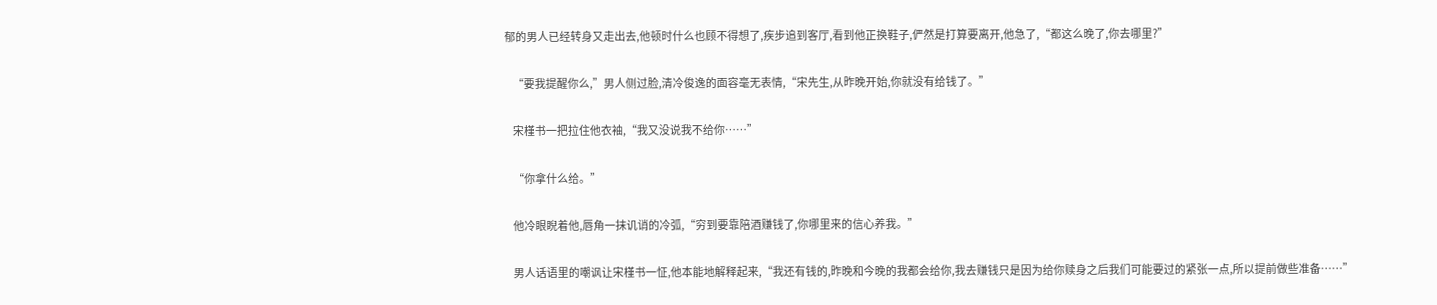郁的男人已经转身又走出去,他顿时什么也顾不得想了,疾步追到客厅,看到他正换鞋子,俨然是打算要离开,他急了,“都这么晚了,你去哪里?”

    “要我提醒你么,”男人侧过脸,清冷俊逸的面容毫无表情,“宋先生,从昨晚开始,你就没有给钱了。”

    宋槿书一把拉住他衣袖,“我又没说我不给你……”

    “你拿什么给。”

    他冷眼睨着他,唇角一抹讥诮的冷弧,“穷到要靠陪酒赚钱了,你哪里来的信心养我。”

    男人话语里的嘲讽让宋槿书一怔,他本能地解释起来,“我还有钱的,昨晚和今晚的我都会给你,我去赚钱只是因为给你赎身之后我们可能要过的紧张一点,所以提前做些准备……”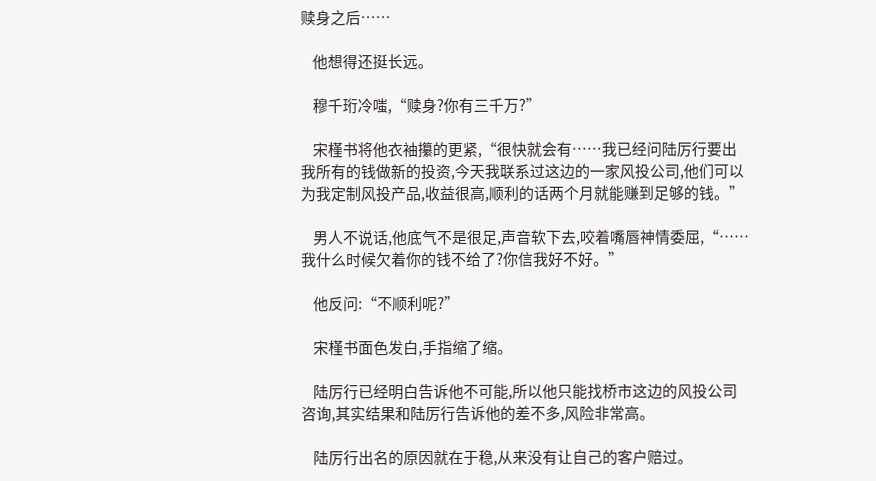赎身之后……

    他想得还挺长远。

    穆千珩冷嗤,“赎身?你有三千万?”

    宋槿书将他衣袖攥的更紧,“很快就会有……我已经问陆厉行要出我所有的钱做新的投资,今天我联系过这边的一家风投公司,他们可以为我定制风投产品,收益很高,顺利的话两个月就能赚到足够的钱。”

    男人不说话,他底气不是很足,声音软下去,咬着嘴唇神情委屈,“……我什么时候欠着你的钱不给了?你信我好不好。”

    他反问:“不顺利呢?”

    宋槿书面色发白,手指缩了缩。

    陆厉行已经明白告诉他不可能,所以他只能找桥市这边的风投公司咨询,其实结果和陆厉行告诉他的差不多,风险非常高。

    陆厉行出名的原因就在于稳,从来没有让自己的客户赔过。